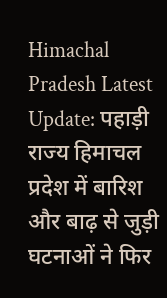Himachal Pradesh Latest Update: पहाड़ी राज्य हिमाचल प्रदेश में बारिश और बाढ़ से जुड़ी घटनाओं ने फिर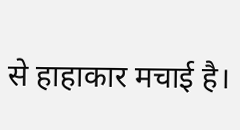से हाहाकार मचाई है।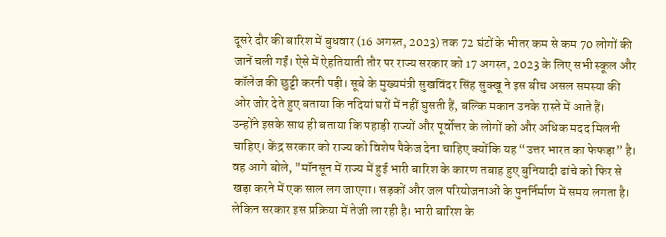दूसरे दौर की बारिश में बुधवार (16 अगस्त, 2023) तक 72 घंटों के भीतर कम से कम 70 लोगों की जानें चली गईं। ऐसे में ऐहतियाती तौर पर राज्य सरकार को 17 अगस्त, 2023 के लिए सभी स्कूल और कॉलेज की छुट्टी करनी पड़ी। सूबे के मुख्यमंत्री सुखविंदर सिंह सुक्खू ने इस बीच असल समस्या की ओर जोर देते हुए बताया कि नदियां घरों में नहीं घुसती हैं, बल्कि मकान उनके रास्ते में आते हैं।
उन्होंने इसके साथ ही बताया कि पहाड़ी राज्यों और पूर्वोत्तर के लोगों को और अधिक मदद मिलनी चाहिए। केंद्र सरकार को राज्य को विशेष पैकेज देना चाहिए क्योंकि यह “उत्तर भारत का फेफड़ा” है। वह आगे बोले, "मॉनसून में राज्य में हुई भारी बारिश के कारण तबाह हुए बुनियादी ढांचे को फिर से खड़ा करने में एक साल लग जाएगा। सड़कों और जल परियोजनाओं के पुनर्निर्माण में समय लगता है। लेकिन सरकार इस प्रक्रिया में तेजी ला रही है। भारी बारिश के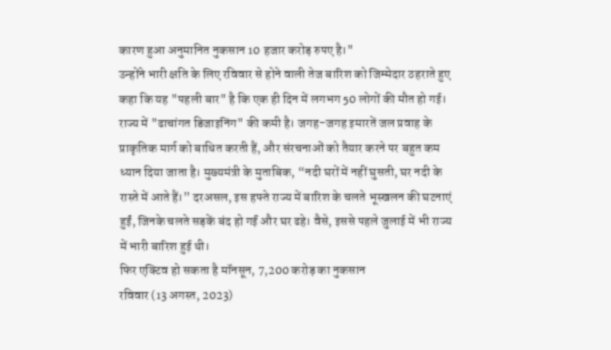कारण हुआ अनुमानित नुकसान 10 हजार करोड़ रुपए है।"
उन्होंने भारी क्षति के लिए रविवार से होने वाली तेज बारिश को जिम्मेदार ठहराते हुए कहा कि यह "पहली बार" है कि एक ही दिन में लगभग 50 लोगों की मौत हो गई। राज्य में "ढाचांगत डिजाइनिंग" की कमी है। जगह-जगह इमारतें जल प्रवाह के प्राकृतिक मार्ग को बाधित करती हैं, और संरचनाओं को तैयार करने पर बहुत कम ध्यान दिया जाता है। मुख्यमंत्री के मुताबिक, “नदी घरों में नहीं घुसती, घर नदी के रास्ते में आते हैं।” दरअसल, इस हफ्ते राज्य में बारिश के चलते भूस्खलन की घटनाएं हुईं, जिनके चलते सड़कें बंद हो गईं और घर ढहे। वैसे, इससे पहले जुलाई में भी राज्य में भारी बारिश हुई थी।
फिर एक्टिव हो सकता है मॉनसून, 7,200 करोड़ का नुकसान
रविवार (13 अगस्त, 2023)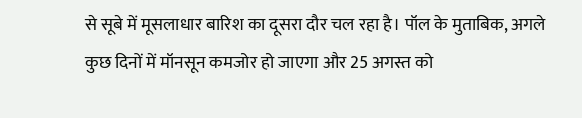से सूबे में मूसलाधार बारिश का दूसरा दौर चल रहा है। पॉल के मुताबिक, अगले कुछ दिनों में मॉनसून कमजोर हो जाएगा और 25 अगस्त को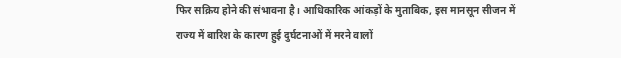फिर सक्रिय होने की संभावना है। आधिकारिक आंकड़ों के मुताबिक, इस मानसून सीजन में राज्य में बारिश के कारण हुई दुर्घटनाओं में मरने वालों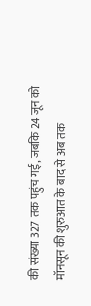की संख्या 327 तक पहुंच गई, जबकि 24 जून को मॉनसून की शुरुआत के बाद से अब तक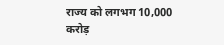राज्य को लगभग 10,000 करोड़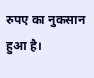रुपए का नुकसान हुआ है।